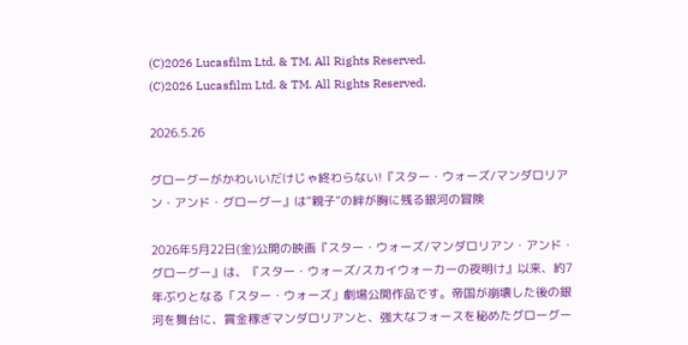(C)2026 Lucasfilm Ltd. & TM. All Rights Reserved.
(C)2026 Lucasfilm Ltd. & TM. All Rights Reserved.

2026.5.26

グローグーがかわいいだけじゃ終わらない!『スター・ウォーズ/マンダロリアン・アンド・グローグー』は“親子”の絆が胸に残る銀河の冒険

2026年5月22日(金)公開の映画『スター・ウォーズ/マンダロリアン・アンド・グローグー』は、『スター・ウォーズ/スカイウォーカーの夜明け』以来、約7年ぶりとなる「スター・ウォーズ」劇場公開作品です。帝国が崩壊した後の銀河を舞台に、賞金稼ぎマンダロリアンと、強大なフォースを秘めたグローグー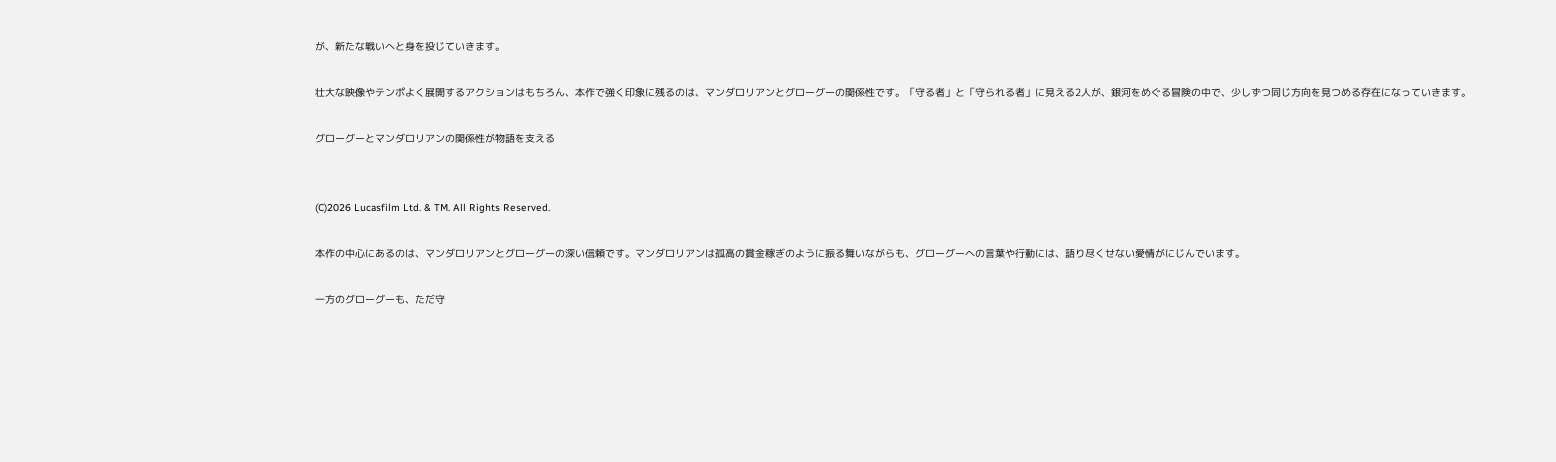が、新たな戦いへと身を投じていきます。

壮大な映像やテンポよく展開するアクションはもちろん、本作で強く印象に残るのは、マンダロリアンとグローグーの関係性です。「守る者」と「守られる者」に見える2人が、銀河をめぐる冒険の中で、少しずつ同じ方向を見つめる存在になっていきます。

グローグーとマンダロリアンの関係性が物語を支える


(C)2026 Lucasfilm Ltd. & TM. All Rights Reserved.

本作の中心にあるのは、マンダロリアンとグローグーの深い信頼です。マンダロリアンは孤高の賞金稼ぎのように振る舞いながらも、グローグーへの言葉や行動には、語り尽くせない愛情がにじんでいます。

一方のグローグーも、ただ守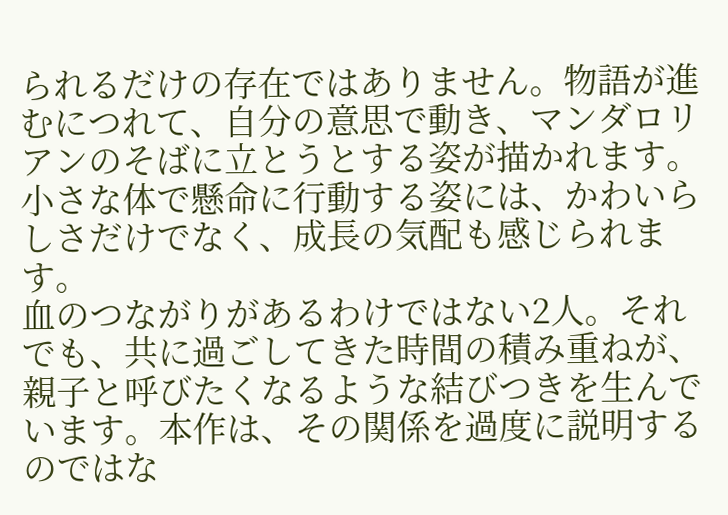られるだけの存在ではありません。物語が進むにつれて、自分の意思で動き、マンダロリアンのそばに立とうとする姿が描かれます。小さな体で懸命に行動する姿には、かわいらしさだけでなく、成長の気配も感じられます。
血のつながりがあるわけではない2人。それでも、共に過ごしてきた時間の積み重ねが、親子と呼びたくなるような結びつきを生んでいます。本作は、その関係を過度に説明するのではな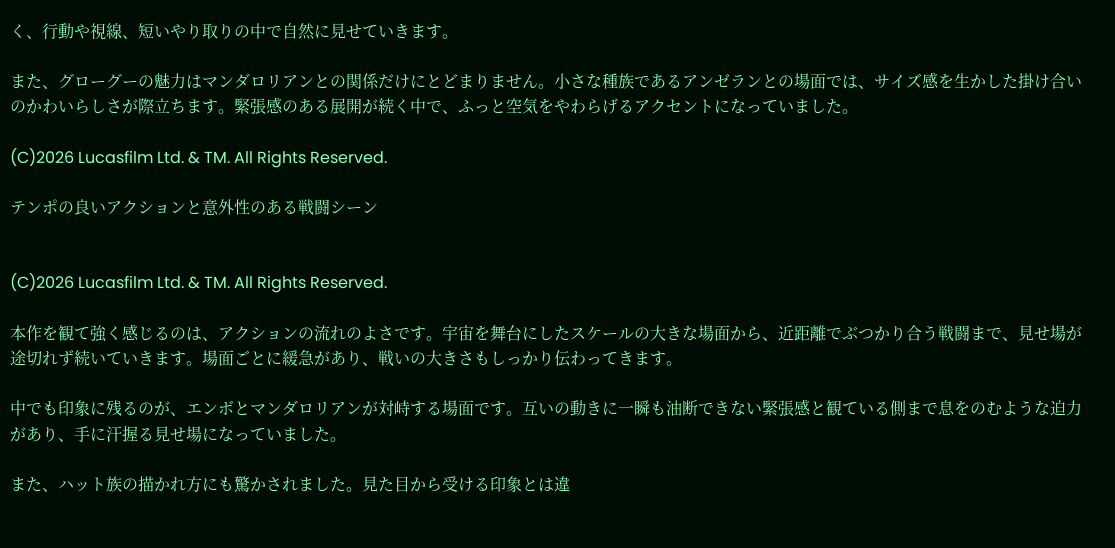く、行動や視線、短いやり取りの中で自然に見せていきます。

また、グローグーの魅力はマンダロリアンとの関係だけにとどまりません。小さな種族であるアンゼランとの場面では、サイズ感を生かした掛け合いのかわいらしさが際立ちます。緊張感のある展開が続く中で、ふっと空気をやわらげるアクセントになっていました。

(C)2026 Lucasfilm Ltd. & TM. All Rights Reserved.

テンポの良いアクションと意外性のある戦闘シーン


(C)2026 Lucasfilm Ltd. & TM. All Rights Reserved.

本作を観て強く感じるのは、アクションの流れのよさです。宇宙を舞台にしたスケールの大きな場面から、近距離でぶつかり合う戦闘まで、見せ場が途切れず続いていきます。場面ごとに緩急があり、戦いの大きさもしっかり伝わってきます。

中でも印象に残るのが、エンボとマンダロリアンが対峙する場面です。互いの動きに一瞬も油断できない緊張感と観ている側まで息をのむような迫力があり、手に汗握る見せ場になっていました。

また、ハット族の描かれ方にも驚かされました。見た目から受ける印象とは違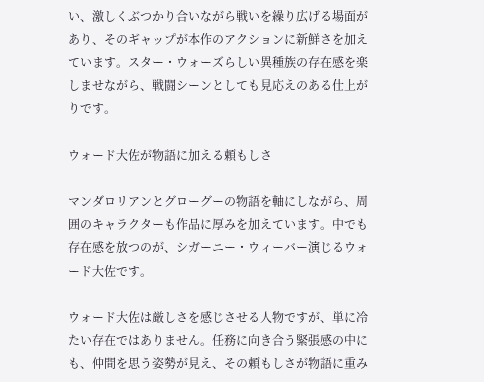い、激しくぶつかり合いながら戦いを繰り広げる場面があり、そのギャップが本作のアクションに新鮮さを加えています。スター・ウォーズらしい異種族の存在感を楽しませながら、戦闘シーンとしても見応えのある仕上がりです。

ウォード大佐が物語に加える頼もしさ

マンダロリアンとグローグーの物語を軸にしながら、周囲のキャラクターも作品に厚みを加えています。中でも存在感を放つのが、シガーニー・ウィーバー演じるウォード大佐です。

ウォード大佐は厳しさを感じさせる人物ですが、単に冷たい存在ではありません。任務に向き合う緊張感の中にも、仲間を思う姿勢が見え、その頼もしさが物語に重み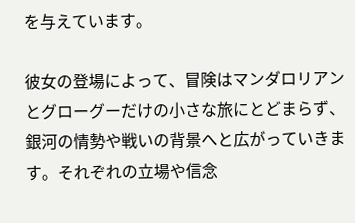を与えています。

彼女の登場によって、冒険はマンダロリアンとグローグーだけの小さな旅にとどまらず、銀河の情勢や戦いの背景へと広がっていきます。それぞれの立場や信念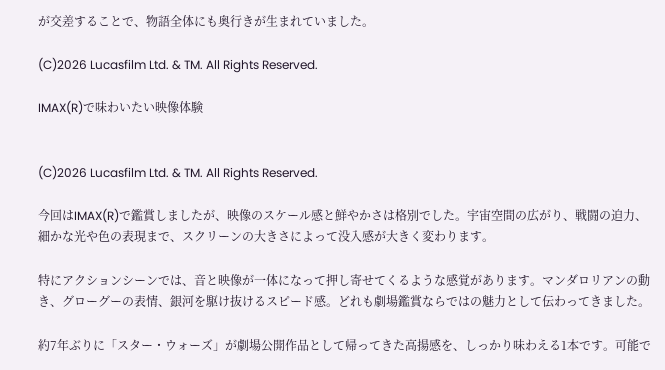が交差することで、物語全体にも奥行きが生まれていました。

(C)2026 Lucasfilm Ltd. & TM. All Rights Reserved.

IMAX(R)で味わいたい映像体験


(C)2026 Lucasfilm Ltd. & TM. All Rights Reserved.

今回はIMAX(R)で鑑賞しましたが、映像のスケール感と鮮やかさは格別でした。宇宙空間の広がり、戦闘の迫力、細かな光や色の表現まで、スクリーンの大きさによって没入感が大きく変わります。

特にアクションシーンでは、音と映像が一体になって押し寄せてくるような感覚があります。マンダロリアンの動き、グローグーの表情、銀河を駆け抜けるスピード感。どれも劇場鑑賞ならではの魅力として伝わってきました。

約7年ぶりに「スター・ウォーズ」が劇場公開作品として帰ってきた高揚感を、しっかり味わえる1本です。可能で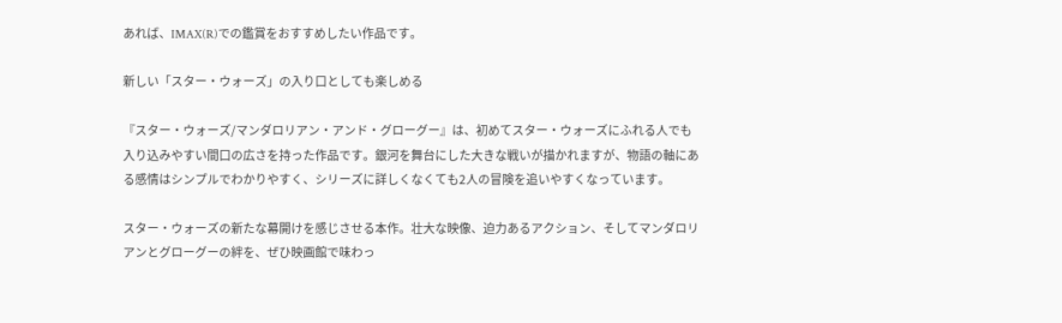あれば、IMAX(R)での鑑賞をおすすめしたい作品です。

新しい「スター・ウォーズ」の入り口としても楽しめる

『スター・ウォーズ/マンダロリアン・アンド・グローグー』は、初めてスター・ウォーズにふれる人でも入り込みやすい間口の広さを持った作品です。銀河を舞台にした大きな戦いが描かれますが、物語の軸にある感情はシンプルでわかりやすく、シリーズに詳しくなくても2人の冒険を追いやすくなっています。

スター・ウォーズの新たな幕開けを感じさせる本作。壮大な映像、迫力あるアクション、そしてマンダロリアンとグローグーの絆を、ぜひ映画館で味わっ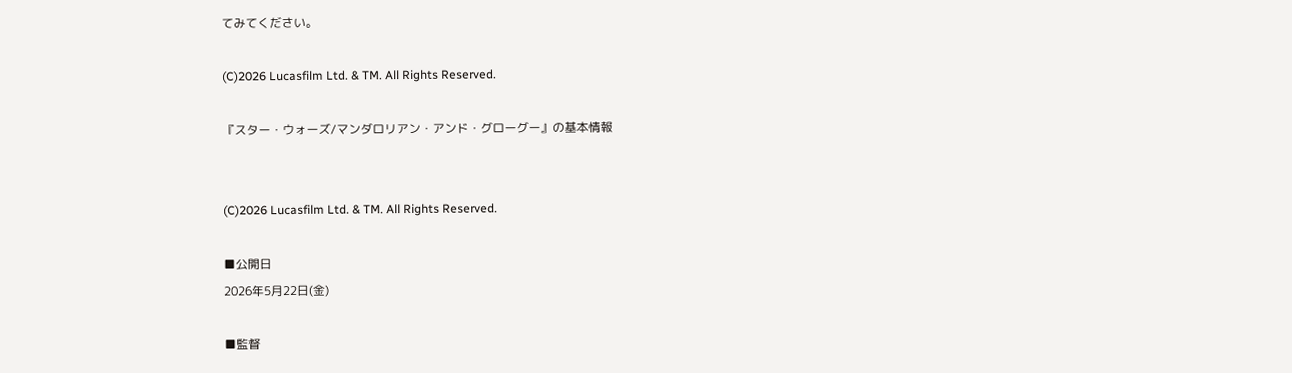てみてください。

(C)2026 Lucasfilm Ltd. & TM. All Rights Reserved.

『スター・ウォーズ/マンダロリアン・アンド・グローグー』の基本情報


(C)2026 Lucasfilm Ltd. & TM. All Rights Reserved.

■公開日
2026年5月22日(金)

■監督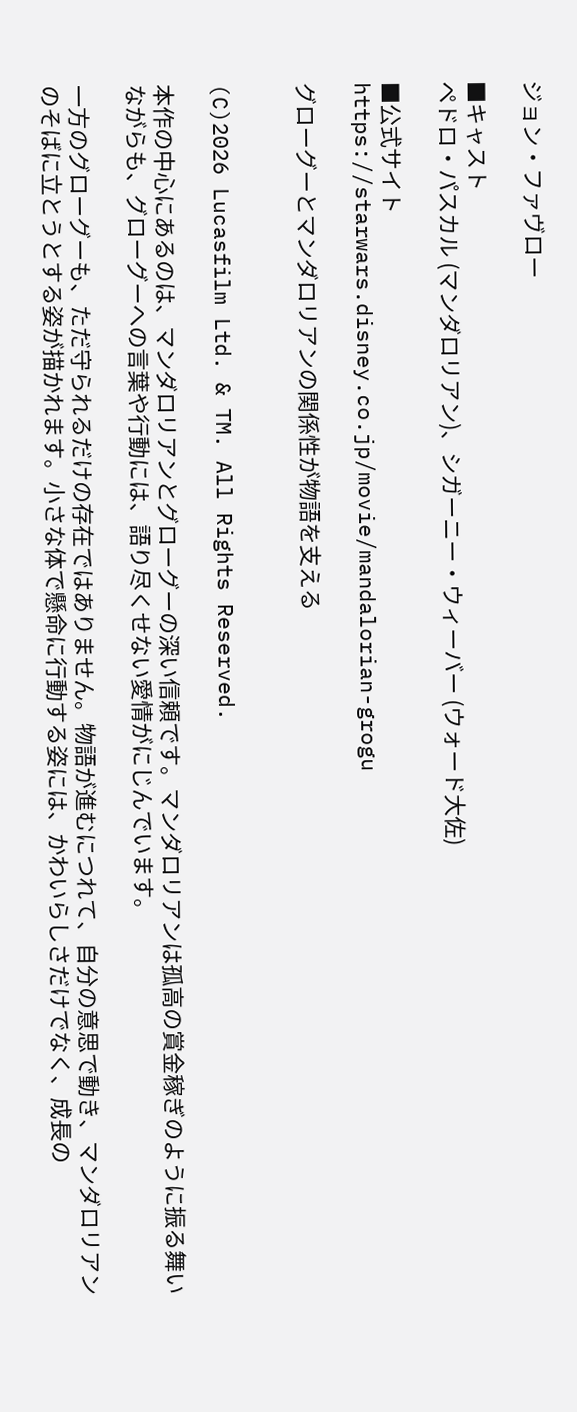ジョン・ファヴロー

■キャスト
ペドロ・パスカル (マンダロリアン)、シガーニー・ウィーバー (ウォード大佐)

■公式サイト
https://starwars.disney.co.jp/movie/mandalorian-grogu

グローグーとマンダロリアンの関係性が物語を支える


(C)2026 Lucasfilm Ltd. & TM. All Rights Reserved.

本作の中心にあるのは、マンダロリアンとグローグーの深い信頼です。マンダロリアンは孤高の賞金稼ぎのように振る舞いながらも、グローグーへの言葉や行動には、語り尽くせない愛情がにじんでいます。

一方のグローグーも、ただ守られるだけの存在ではありません。物語が進むにつれて、自分の意思で動き、マンダロリアンのそばに立とうとする姿が描かれます。小さな体で懸命に行動する姿には、かわいらしさだけでなく、成長の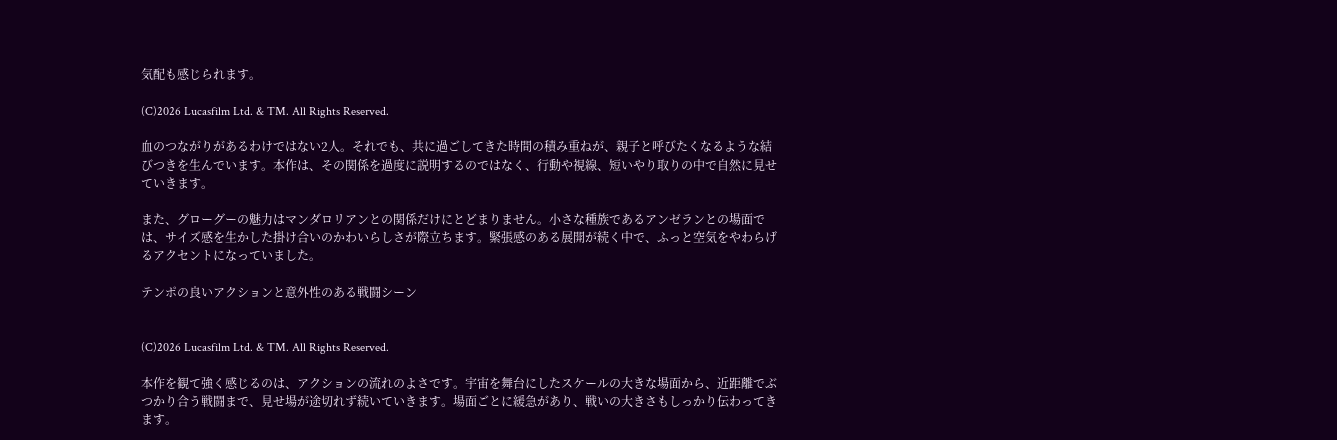気配も感じられます。

(C)2026 Lucasfilm Ltd. & TM. All Rights Reserved.

血のつながりがあるわけではない2人。それでも、共に過ごしてきた時間の積み重ねが、親子と呼びたくなるような結びつきを生んでいます。本作は、その関係を過度に説明するのではなく、行動や視線、短いやり取りの中で自然に見せていきます。

また、グローグーの魅力はマンダロリアンとの関係だけにとどまりません。小さな種族であるアンゼランとの場面では、サイズ感を生かした掛け合いのかわいらしさが際立ちます。緊張感のある展開が続く中で、ふっと空気をやわらげるアクセントになっていました。

テンポの良いアクションと意外性のある戦闘シーン


(C)2026 Lucasfilm Ltd. & TM. All Rights Reserved.

本作を観て強く感じるのは、アクションの流れのよさです。宇宙を舞台にしたスケールの大きな場面から、近距離でぶつかり合う戦闘まで、見せ場が途切れず続いていきます。場面ごとに緩急があり、戦いの大きさもしっかり伝わってきます。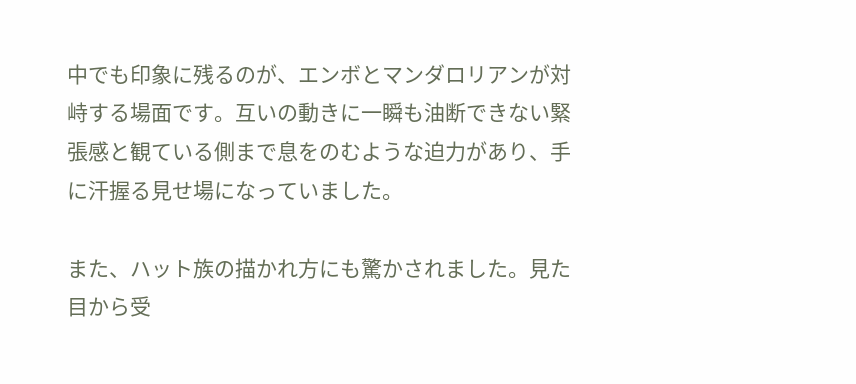中でも印象に残るのが、エンボとマンダロリアンが対峙する場面です。互いの動きに一瞬も油断できない緊張感と観ている側まで息をのむような迫力があり、手に汗握る見せ場になっていました。

また、ハット族の描かれ方にも驚かされました。見た目から受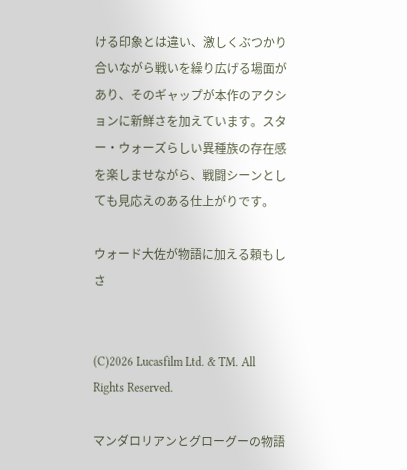ける印象とは違い、激しくぶつかり合いながら戦いを繰り広げる場面があり、そのギャップが本作のアクションに新鮮さを加えています。スター・ウォーズらしい異種族の存在感を楽しませながら、戦闘シーンとしても見応えのある仕上がりです。

ウォード大佐が物語に加える頼もしさ


(C)2026 Lucasfilm Ltd. & TM. All Rights Reserved.

マンダロリアンとグローグーの物語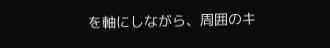を軸にしながら、周囲のキ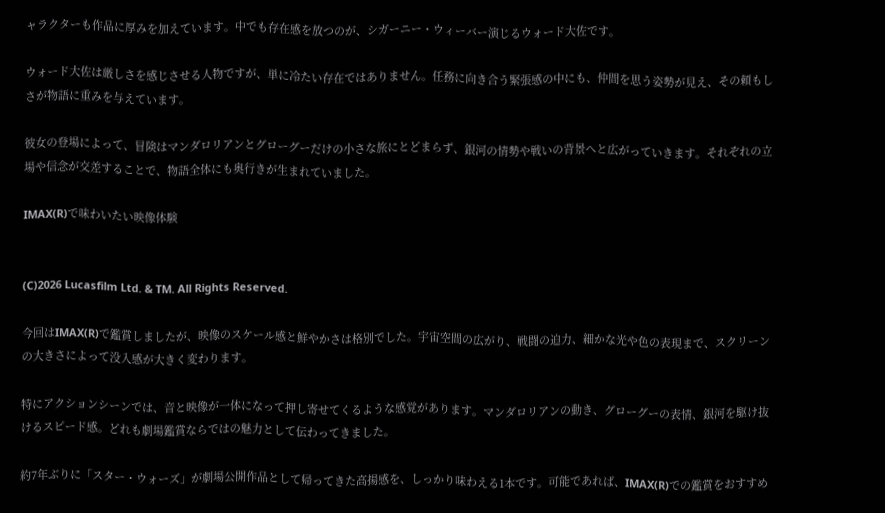ャラクターも作品に厚みを加えています。中でも存在感を放つのが、シガーニー・ウィーバー演じるウォード大佐です。

ウォード大佐は厳しさを感じさせる人物ですが、単に冷たい存在ではありません。任務に向き合う緊張感の中にも、仲間を思う姿勢が見え、その頼もしさが物語に重みを与えています。

彼女の登場によって、冒険はマンダロリアンとグローグーだけの小さな旅にとどまらず、銀河の情勢や戦いの背景へと広がっていきます。それぞれの立場や信念が交差することで、物語全体にも奥行きが生まれていました。

IMAX(R)で味わいたい映像体験


(C)2026 Lucasfilm Ltd. & TM. All Rights Reserved.

今回はIMAX(R)で鑑賞しましたが、映像のスケール感と鮮やかさは格別でした。宇宙空間の広がり、戦闘の迫力、細かな光や色の表現まで、スクリーンの大きさによって没入感が大きく変わります。

特にアクションシーンでは、音と映像が一体になって押し寄せてくるような感覚があります。マンダロリアンの動き、グローグーの表情、銀河を駆け抜けるスピード感。どれも劇場鑑賞ならではの魅力として伝わってきました。

約7年ぶりに「スター・ウォーズ」が劇場公開作品として帰ってきた高揚感を、しっかり味わえる1本です。可能であれば、IMAX(R)での鑑賞をおすすめ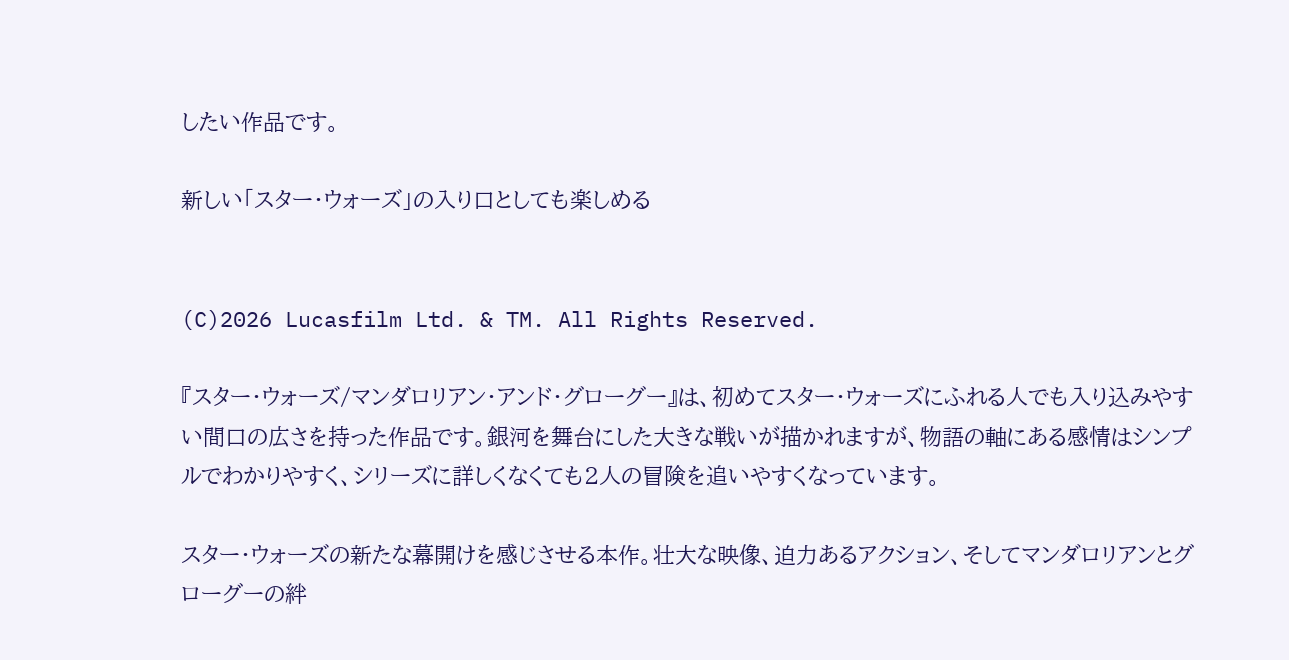したい作品です。

新しい「スター・ウォーズ」の入り口としても楽しめる


(C)2026 Lucasfilm Ltd. & TM. All Rights Reserved.

『スター・ウォーズ/マンダロリアン・アンド・グローグー』は、初めてスター・ウォーズにふれる人でも入り込みやすい間口の広さを持った作品です。銀河を舞台にした大きな戦いが描かれますが、物語の軸にある感情はシンプルでわかりやすく、シリーズに詳しくなくても2人の冒険を追いやすくなっています。

スター・ウォーズの新たな幕開けを感じさせる本作。壮大な映像、迫力あるアクション、そしてマンダロリアンとグローグーの絆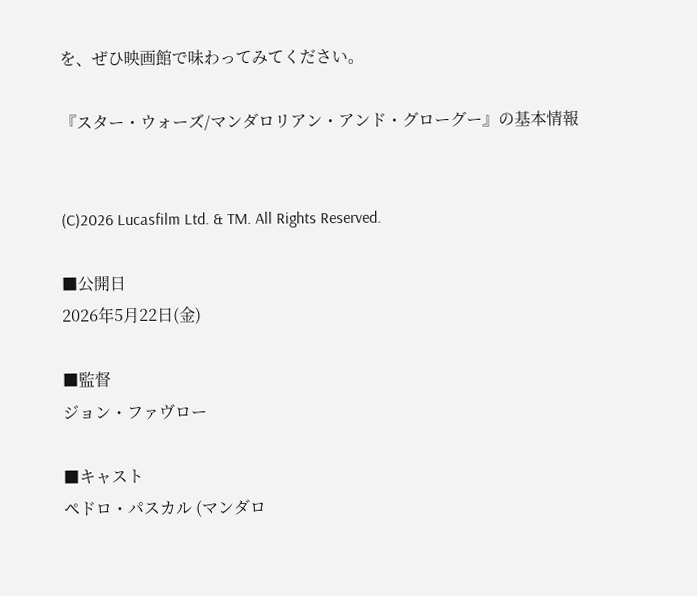を、ぜひ映画館で味わってみてください。

『スター・ウォーズ/マンダロリアン・アンド・グローグー』の基本情報


(C)2026 Lucasfilm Ltd. & TM. All Rights Reserved.

■公開日
2026年5月22日(金)

■監督
ジョン・ファヴロー

■キャスト
ペドロ・パスカル (マンダロ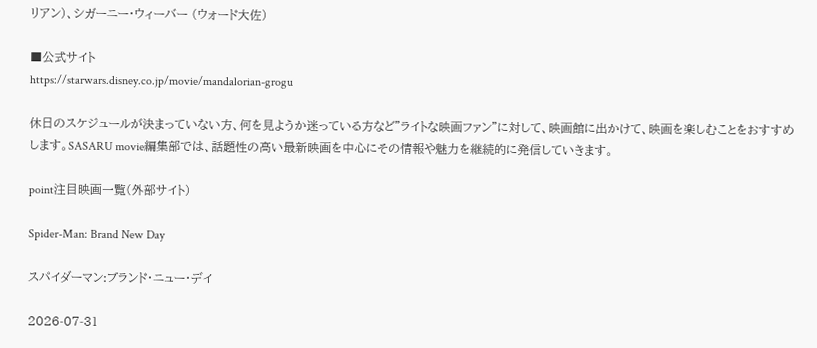リアン)、シガーニー・ウィーバー (ウォード大佐)

■公式サイト
https://starwars.disney.co.jp/movie/mandalorian-grogu

休日のスケジュールが決まっていない方、何を見ようか迷っている方など"ライトな映画ファン"に対して、映画館に出かけて、映画を楽しむことをおすすめします。SASARU movie編集部では、話題性の高い最新映画を中心にその情報や魅力を継続的に発信していきます。

point注目映画一覧(外部サイト)

Spider-Man: Brand New Day

スパイダーマン:ブランド・ニュー・デイ

2026-07-31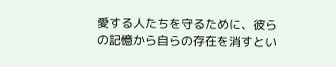愛する人たちを守るために、彼らの記憶から自らの存在を消すとい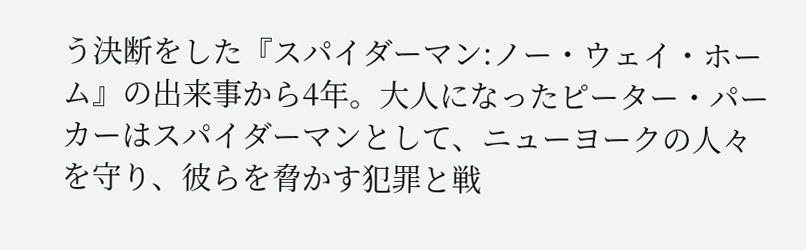う決断をした『スパイダーマン:ノー・ウェイ・ホーム』の出来事から4年。大人になったピーター・パーカーはスパイダーマンとして、ニューヨークの人々を守り、彼らを脅かす犯罪と戦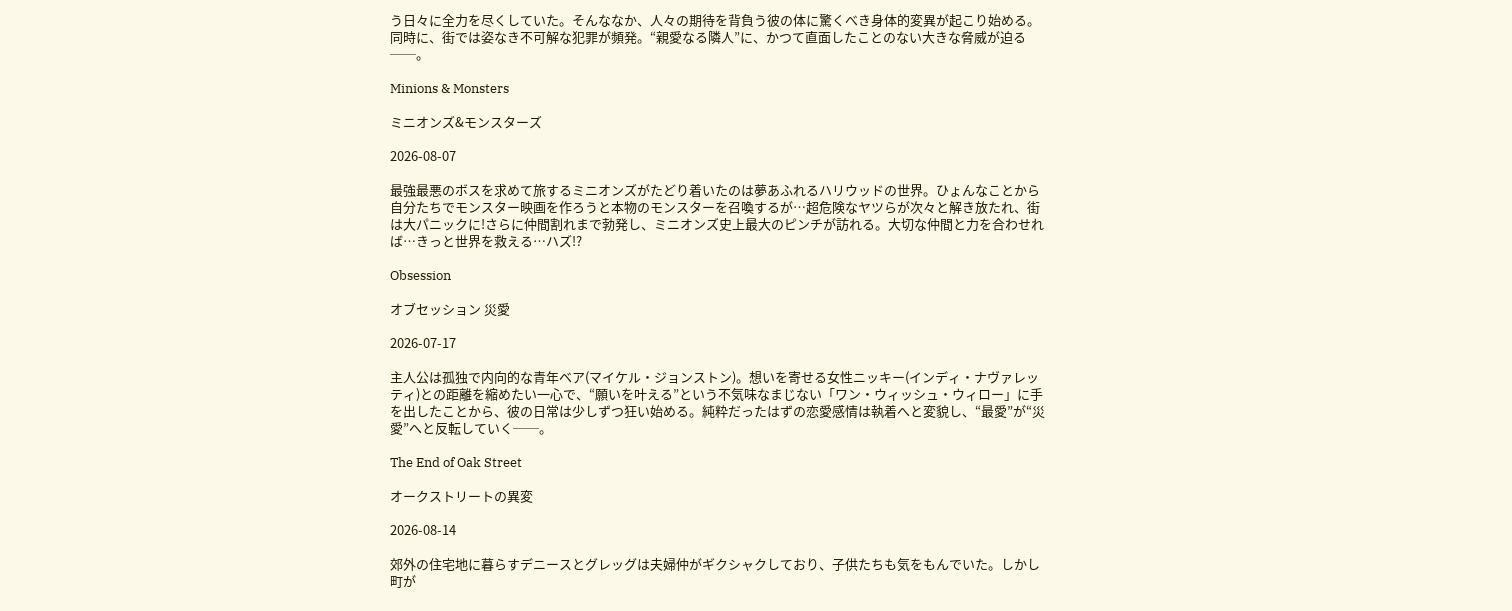う日々に全力を尽くしていた。そんななか、人々の期待を背負う彼の体に驚くべき身体的変異が起こり始める。同時に、街では姿なき不可解な犯罪が頻発。“親愛なる隣人”に、かつて直面したことのない大きな脅威が迫る──。

Minions & Monsters

ミニオンズ&モンスターズ

2026-08-07

最強最悪のボスを求めて旅するミニオンズがたどり着いたのは夢あふれるハリウッドの世界。ひょんなことから自分たちでモンスター映画を作ろうと本物のモンスターを召喚するが…超危険なヤツらが次々と解き放たれ、街は大パニックに!さらに仲間割れまで勃発し、ミニオンズ史上最大のピンチが訪れる。大切な仲間と力を合わせれば…きっと世界を救える…ハズ!?

Obsession

オブセッション 災愛

2026-07-17

主人公は孤独で内向的な青年ベア(マイケル・ジョンストン)。想いを寄せる女性ニッキー(インディ・ナヴァレッティ)との距離を縮めたい一心で、“願いを叶える”という不気味なまじない「ワン・ウィッシュ・ウィロー」に手を出したことから、彼の日常は少しずつ狂い始める。純粋だったはずの恋愛感情は執着へと変貌し、“最愛”が“災愛”へと反転していく──。

The End of Oak Street

オークストリートの異変

2026-08-14

郊外の住宅地に暮らすデニースとグレッグは夫婦仲がギクシャクしており、子供たちも気をもんでいた。しかし町が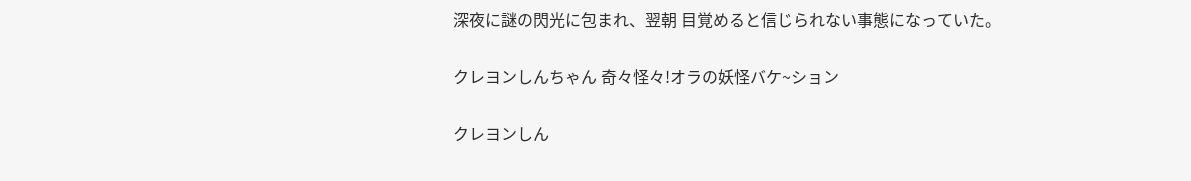深夜に謎の閃光に包まれ、翌朝 目覚めると信じられない事態になっていた。

クレヨンしんちゃん 奇々怪々!オラの妖怪バケ~ション

クレヨンしん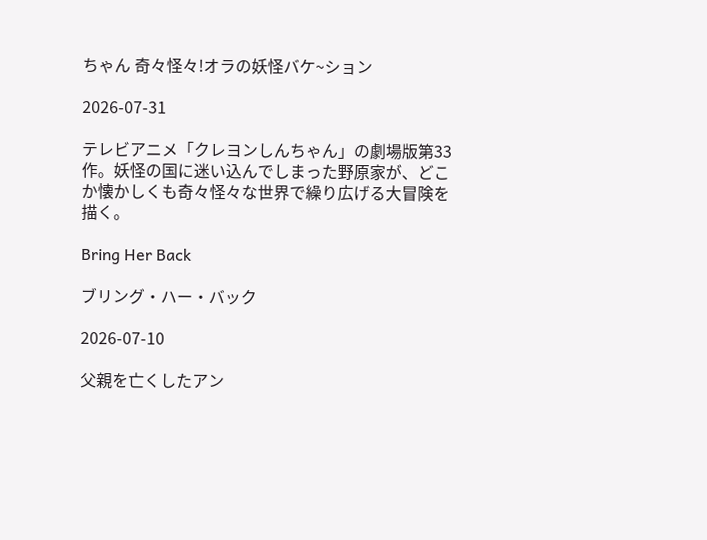ちゃん 奇々怪々!オラの妖怪バケ~ション

2026-07-31

テレビアニメ「クレヨンしんちゃん」の劇場版第33作。妖怪の国に迷い込んでしまった野原家が、どこか懐かしくも奇々怪々な世界で繰り広げる大冒険を描く。

Bring Her Back

ブリング・ハー・バック

2026-07-10

父親を亡くしたアン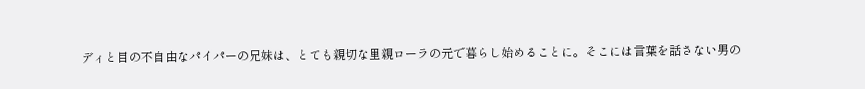ディと目の不自由なパイパーの兄妹は、とても親切な里親ローラの元で暮らし始めることに。そこには言葉を話さない男の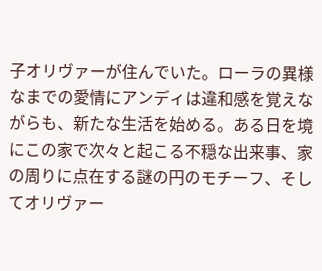子オリヴァーが住んでいた。ローラの異様なまでの愛情にアンディは違和感を覚えながらも、新たな生活を始める。ある日を境にこの家で次々と起こる不穏な出来事、家の周りに点在する謎の円のモチーフ、そしてオリヴァー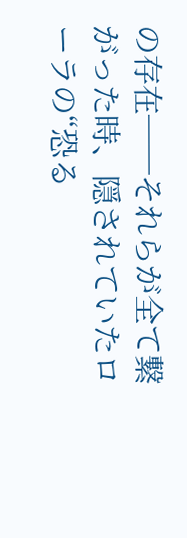の存在──それらが全て繋がった時、隠されていたローラの“恐る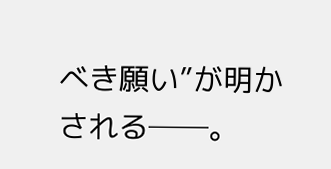べき願い”が明かされる──。